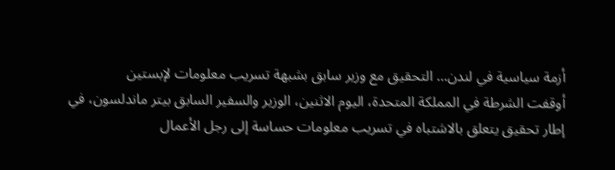أزمة سياسية في لندن… التحقيق مع وزير سابق بشبهة تسريب معلومات لإبستين
أوقفت الشرطة في المملكة المتحدة، اليوم الاثنين، الوزير والسفير السابق بيتر ماندلسون، في إطار تحقيق يتعلق بالاشتباه في تسريب معلومات حساسة إلى رجل الأعمال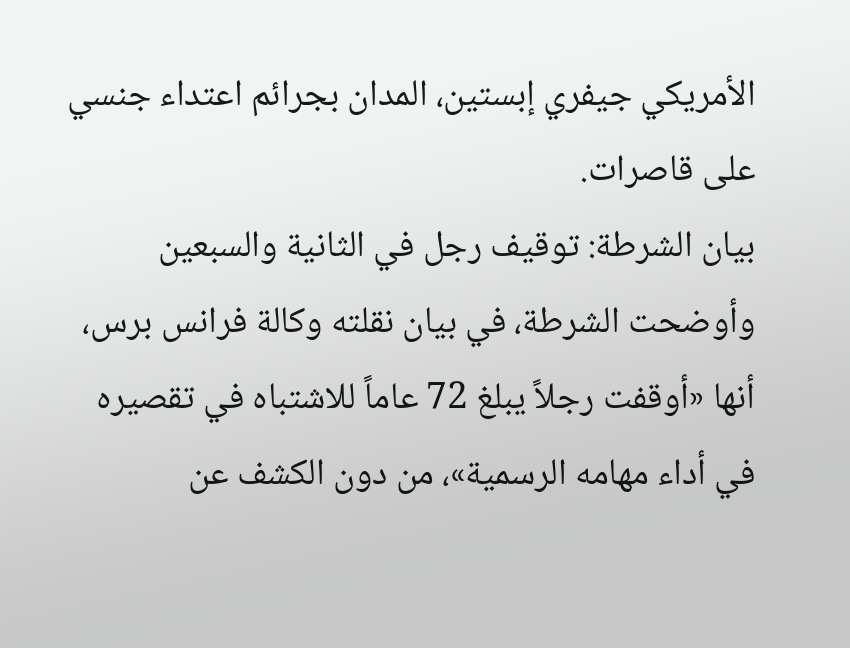الأمريكي جيفري إبستين، المدان بجرائم اعتداء جنسي على قاصرات.
بيان الشرطة: توقيف رجل في الثانية والسبعين
وأوضحت الشرطة، في بيان نقلته وكالة فرانس برس، أنها «أوقفت رجلاً يبلغ 72 عاماً للاشتباه في تقصيره في أداء مهامه الرسمية»، من دون الكشف عن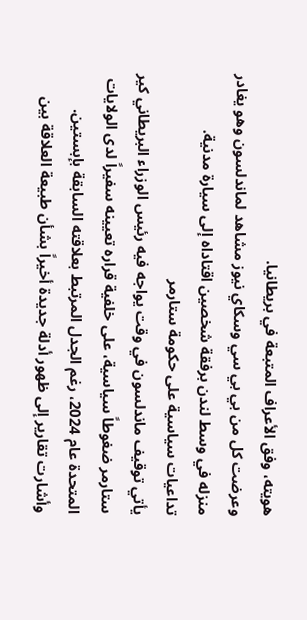هويته، وفق الأعراف المتبعة في بريطانيا.
وعرضت كل من بي بي سي وسكاي نيوز مشاهد لماندلسون وهو يغادر منزله في وسط لندن برفقة شخصين اقتاداه إلى سيارة مدنية.
تداعيات سياسية على حكومة ستارمر
يأتي توقيف ماندلسون في وقت يواجه فيه رئيس الوزراء البريطاني كير ستارمر ضغوطاً سياسية، على خلفية قراره تعيينه سفيراً لدى الولايات المتحدة عام 2024، رغم الجدل المرتبط بعلاقته السابقة بإبستين.
وأشارت تقارير إلى ظهور أدلة جديدة أخيراً بشأن طبيعة العلاقة بين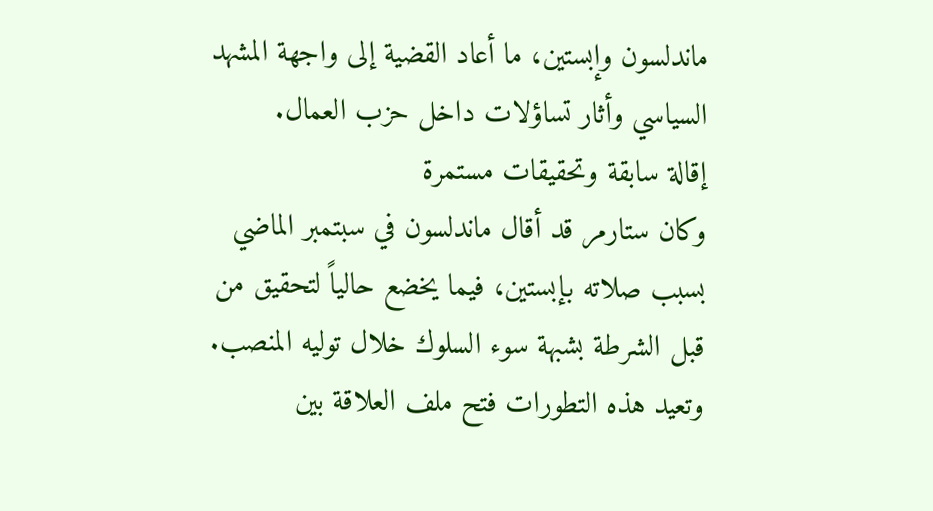ماندلسون وإبستين، ما أعاد القضية إلى واجهة المشهد السياسي وأثار تساؤلات داخل حزب العمال.
إقالة سابقة وتحقيقات مستمرة
وكان ستارمر قد أقال ماندلسون في سبتمبر الماضي بسبب صلاته بإبستين، فيما يخضع حالياً لتحقيق من قبل الشرطة بشبهة سوء السلوك خلال توليه المنصب.
وتعيد هذه التطورات فتح ملف العلاقة بين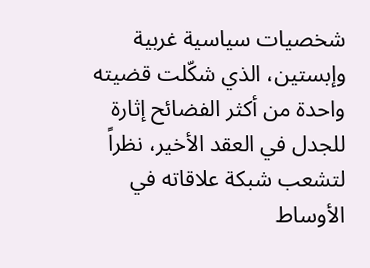شخصيات سياسية غربية وإبستين، الذي شكّلت قضيته واحدة من أكثر الفضائح إثارة للجدل في العقد الأخير، نظراً لتشعب شبكة علاقاته في الأوساط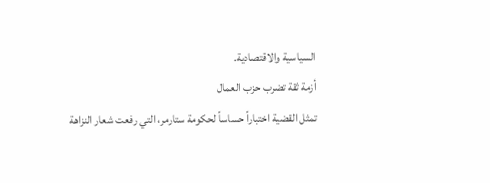السياسية والاقتصادية.
أزمة ثقة تضرب حزب العمال
تمثل القضية اختباراً حساساً لحكومة ستارمر، التي رفعت شعار النزاهة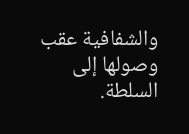والشفافية عقب وصولها إلى السلطة.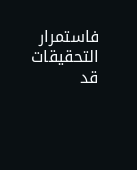فاستمرار التحقيقات قد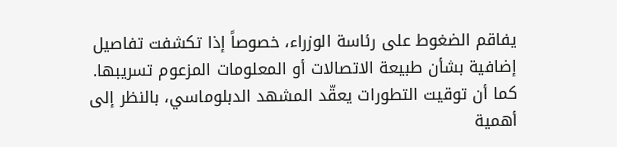يفاقم الضغوط على رئاسة الوزراء، خصوصاً إذا تكشفت تفاصيل إضافية بشأن طبيعة الاتصالات أو المعلومات المزعوم تسريبها.
كما أن توقيت التطورات يعقّد المشهد الدبلوماسي، بالنظر إلى أهمية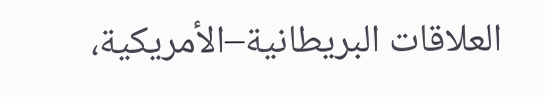العلاقات البريطانية–الأمريكية،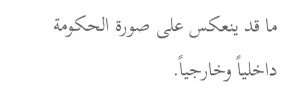ما قد ينعكس على صورة الحكومة داخلياً وخارجياً.